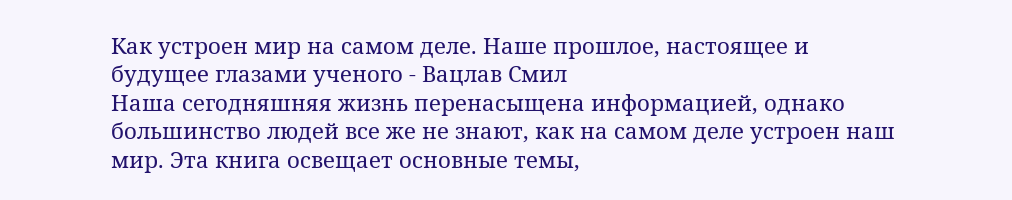Как устроен мир на самом деле. Наше прошлое, настоящее и будущее глазами ученого - Вацлав Смил
Наша сегодняшняя жизнь перенасыщена информацией, однако большинство людей все же не знают, как на самом деле устроен наш мир. Эта книга освещает основные темы,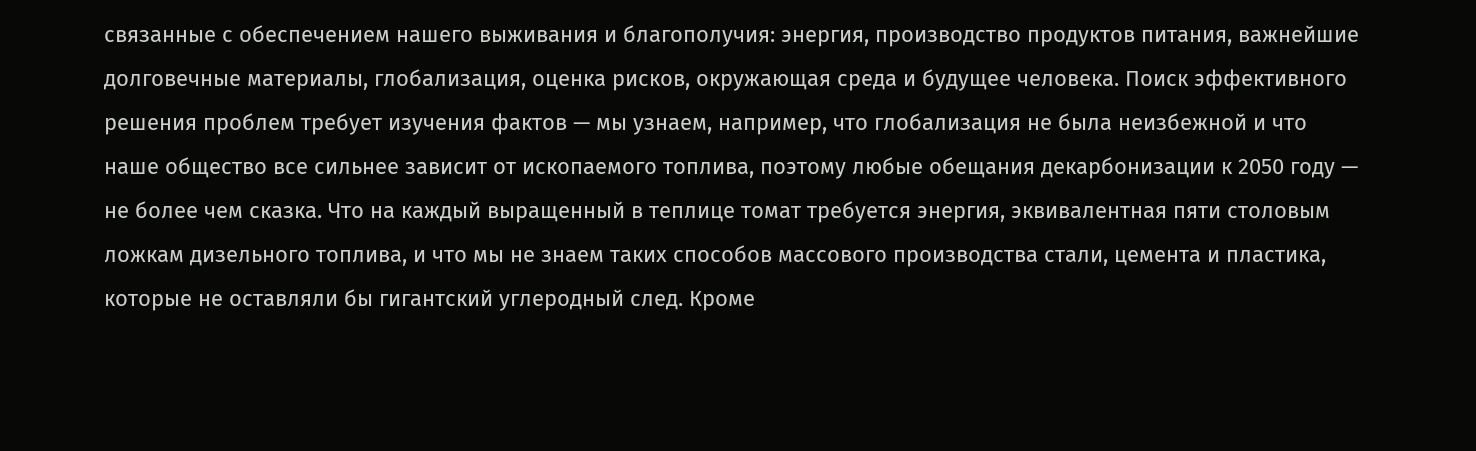связанные с обеспечением нашего выживания и благополучия: энергия, производство продуктов питания, важнейшие долговечные материалы, глобализация, оценка рисков, окружающая среда и будущее человека. Поиск эффективного решения проблем требует изучения фактов — мы узнаем, например, что глобализация не была неизбежной и что наше общество все сильнее зависит от ископаемого топлива, поэтому любые обещания декарбонизации к 2050 году — не более чем сказка. Что на каждый выращенный в теплице томат требуется энергия, эквивалентная пяти столовым ложкам дизельного топлива, и что мы не знаем таких способов массового производства стали, цемента и пластика, которые не оставляли бы гигантский углеродный след. Кроме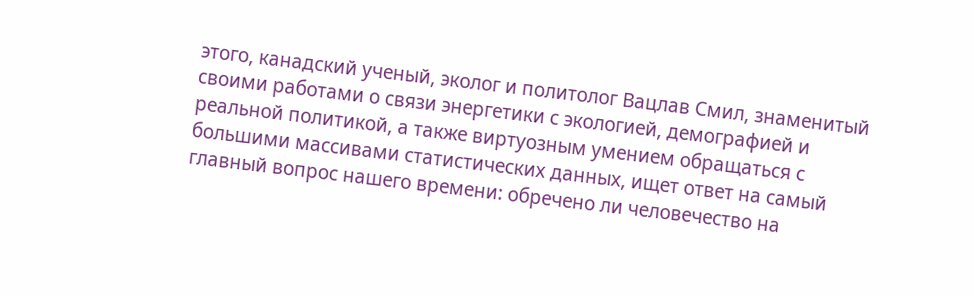этого, канадский ученый, эколог и политолог Вацлав Смил, знаменитый своими работами о связи энергетики с экологией, демографией и реальной политикой, а также виртуозным умением обращаться с большими массивами статистических данных, ищет ответ на самый главный вопрос нашего времени: обречено ли человечество на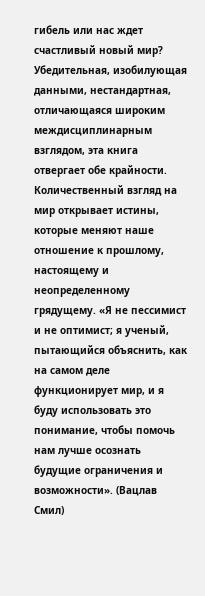гибель или нас ждет счастливый новый мир? Убедительная, изобилующая данными, нестандартная, отличающаяся широким междисциплинарным взглядом, эта книга отвергает обе крайности. Количественный взгляд на мир открывает истины, которые меняют наше отношение к прошлому, настоящему и неопределенному грядущему. «Я не пессимист и не оптимист; я ученый, пытающийся объяснить, как на самом деле функционирует мир, и я буду использовать это понимание, чтобы помочь нам лучше осознать будущие ограничения и возможности». (Вацлав Смил)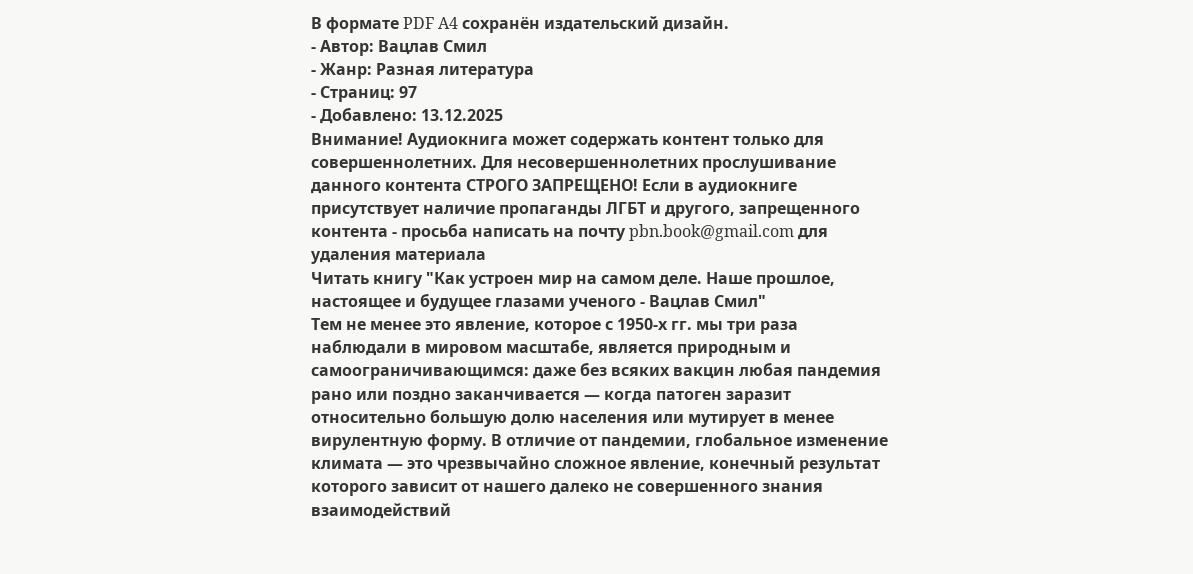В формате PDF A4 сохранён издательский дизайн.
- Автор: Вацлав Смил
- Жанр: Разная литература
- Страниц: 97
- Добавлено: 13.12.2025
Внимание! Аудиокнига может содержать контент только для совершеннолетних. Для несовершеннолетних прослушивание данного контента СТРОГО ЗАПРЕЩЕНО! Если в аудиокниге присутствует наличие пропаганды ЛГБТ и другого, запрещенного контента - просьба написать на почту pbn.book@gmail.com для удаления материала
Читать книгу "Как устроен мир на самом деле. Наше прошлое, настоящее и будущее глазами ученого - Вацлав Смил"
Тем не менее это явление, которое с 1950-х гг. мы три раза наблюдали в мировом масштабе, является природным и самоограничивающимся: даже без всяких вакцин любая пандемия рано или поздно заканчивается — когда патоген заразит относительно большую долю населения или мутирует в менее вирулентную форму. В отличие от пандемии, глобальное изменение климата — это чрезвычайно сложное явление, конечный результат которого зависит от нашего далеко не совершенного знания взаимодействий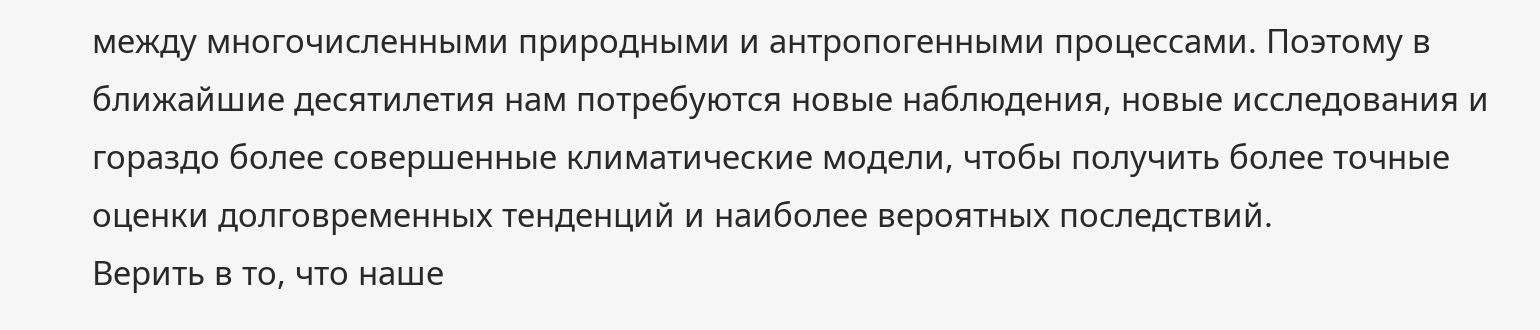между многочисленными природными и антропогенными процессами. Поэтому в ближайшие десятилетия нам потребуются новые наблюдения, новые исследования и гораздо более совершенные климатические модели, чтобы получить более точные оценки долговременных тенденций и наиболее вероятных последствий.
Верить в то, что наше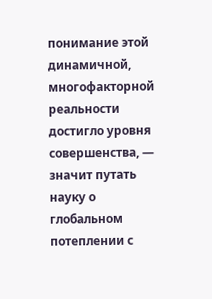понимание этой динамичной, многофакторной реальности достигло уровня совершенства, — значит путать науку о глобальном потеплении с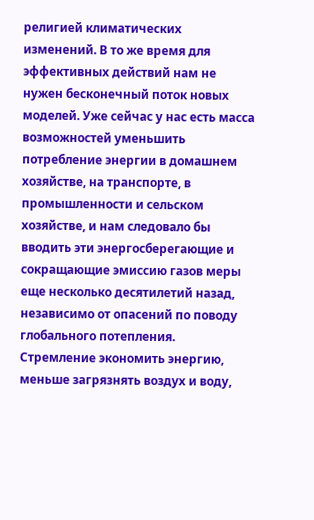религией климатических изменений. В то же время для эффективных действий нам не нужен бесконечный поток новых моделей. Уже сейчас у нас есть масса возможностей уменьшить потребление энергии в домашнем хозяйстве, на транспорте, в промышленности и сельском хозяйстве, и нам следовало бы вводить эти энергосберегающие и сокращающие эмиссию газов меры еще несколько десятилетий назад, независимо от опасений по поводу глобального потепления. Стремление экономить энергию, меньше загрязнять воздух и воду,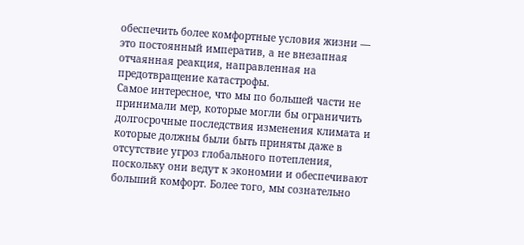обеспечить более комфортные условия жизни — это постоянный императив, а не внезапная отчаянная реакция, направленная на предотвращение катастрофы.
Самое интересное, что мы по большей части не принимали мер, которые могли бы ограничить долгосрочные последствия изменения климата и которые должны были быть приняты даже в отсутствие угроз глобального потепления, поскольку они ведут к экономии и обеспечивают больший комфорт. Более того, мы сознательно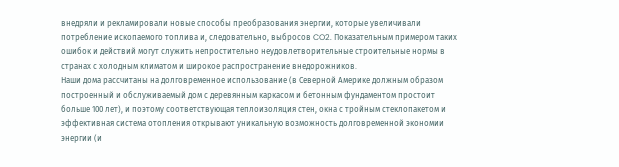внедряли и рекламировали новые способы преобразования энергии, которые увеличивали потребление ископаемого топлива и, следовательно, выбросов CO2. Показательным примером таких ошибок и действий могут служить непростительно неудовлетворительные строительные нормы в странах с холодным климатом и широкое распространение внедорожников.
Наши дома рассчитаны на долговременное использование (в Северной Америке должным образом построенный и обслуживаемый дом с деревянным каркасом и бетонным фундаментом простоит больше 100 лет), и поэтому соответствующая теплоизоляция стен, окна с тройным стеклопакетом и эффективная система отопления открывают уникальную возможность долговременной экономии энергии (и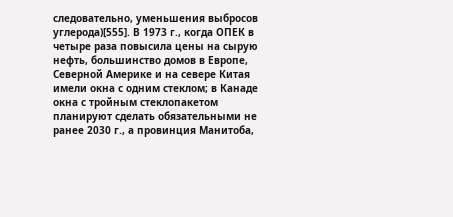следовательно, уменьшения выбросов углерода)[555]. В 1973 г., когда ОПЕК в четыре раза повысила цены на сырую нефть, большинство домов в Европе, Северной Америке и на севере Китая имели окна с одним стеклом; в Канаде окна с тройным стеклопакетом планируют сделать обязательными не ранее 2030 г., а провинция Манитоба,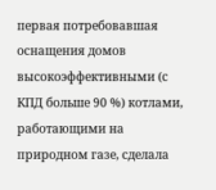первая потребовавшая оснащения домов высокоэффективными (с КПД больше 90 %) котлами, работающими на природном газе, сделала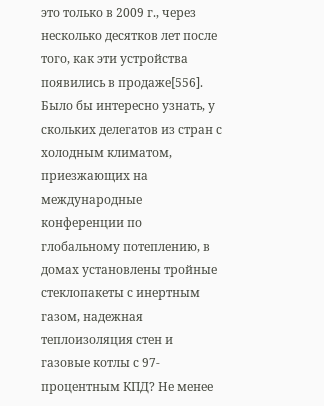это только в 2009 г., через несколько десятков лет после того, как эти устройства появились в продаже[556]. Было бы интересно узнать, у скольких делегатов из стран с холодным климатом, приезжающих на международные конференции по глобальному потеплению, в домах установлены тройные стеклопакеты с инертным газом, надежная теплоизоляция стен и газовые котлы с 97-процентным КПД? Не менее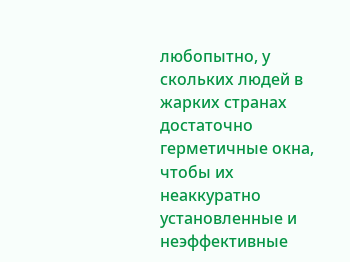любопытно, у скольких людей в жарких странах достаточно герметичные окна, чтобы их неаккуратно установленные и неэффективные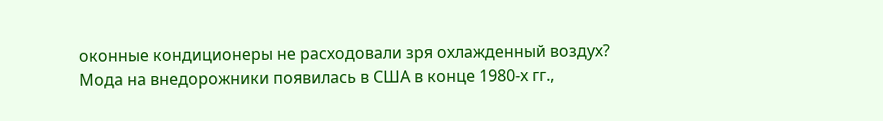оконные кондиционеры не расходовали зря охлажденный воздух?
Мода на внедорожники появилась в США в конце 1980-х гг.,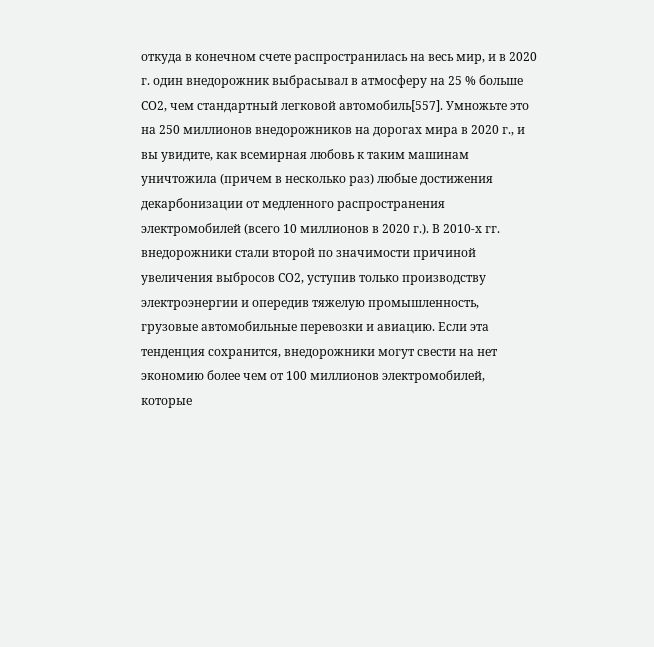откуда в конечном счете распространилась на весь мир, и в 2020 г. один внедорожник выбрасывал в атмосферу на 25 % больше CO2, чем стандартный легковой автомобиль[557]. Умножьте это на 250 миллионов внедорожников на дорогах мира в 2020 г., и вы увидите, как всемирная любовь к таким машинам уничтожила (причем в несколько раз) любые достижения декарбонизации от медленного распространения электромобилей (всего 10 миллионов в 2020 г.). В 2010-х гг. внедорожники стали второй по значимости причиной увеличения выбросов CO2, уступив только производству электроэнергии и опередив тяжелую промышленность, грузовые автомобильные перевозки и авиацию. Если эта тенденция сохранится, внедорожники могут свести на нет экономию более чем от 100 миллионов электромобилей, которые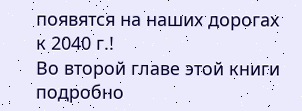появятся на наших дорогах к 2040 г.!
Во второй главе этой книги подробно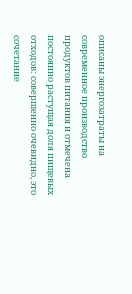описаны энергозатраты на современное производство продуктов питания и отмечена постоянно растущая доля пищевых отходов: совершенно очевидно, это сочетание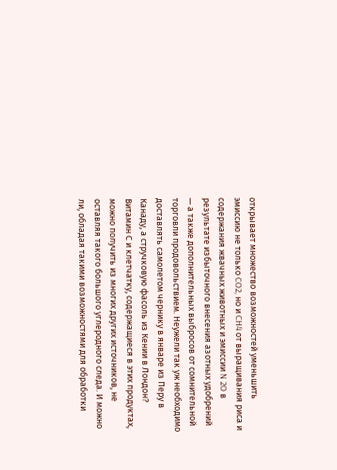открывает множество возможностей уменьшить эмиссию не только CO2, но и CH4 от выращивания риса и содержания жвачных животных и эмиссии N 2O в результате избыточного внесения азотных удобрений — а также дополнительных выбросов от сомнительной торговли продовольствием. Неужели так уж необходимо доставлять самолетом чернику в январе из Перу в Канаду, а стручковую фасоль из Кении в Лондон? Витамин С и клетчатку, содержащиеся в этих продуктах, можно получить из многих других источников, не оставляя такого большого углеродного следа. И можно ли, обладая такими возможностями для обработки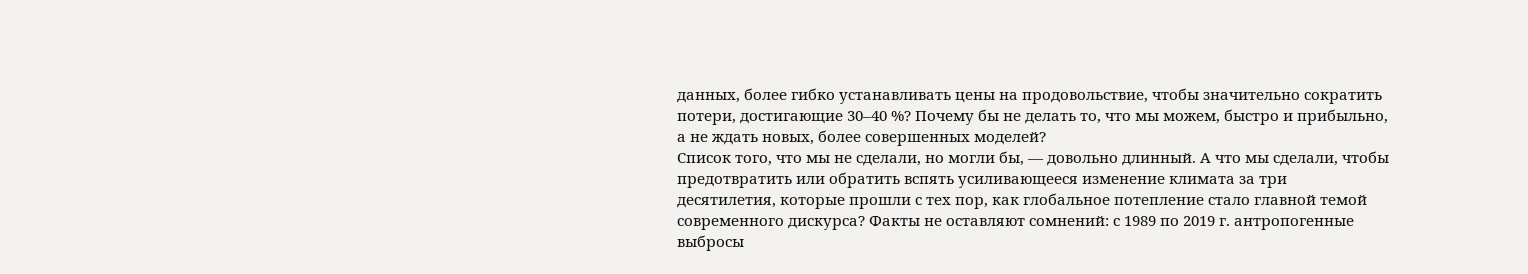данных, более гибко устанавливать цены на продовольствие, чтобы значительно сократить потери, достигающие 30–40 %? Почему бы не делать то, что мы можем, быстро и прибыльно, а не ждать новых, более совершенных моделей?
Список того, что мы не сделали, но могли бы, — довольно длинный. А что мы сделали, чтобы предотвратить или обратить вспять усиливающееся изменение климата за три десятилетия, которые прошли с тех пор, как глобальное потепление стало главной темой современного дискурса? Факты не оставляют сомнений: с 1989 по 2019 г. антропогенные выбросы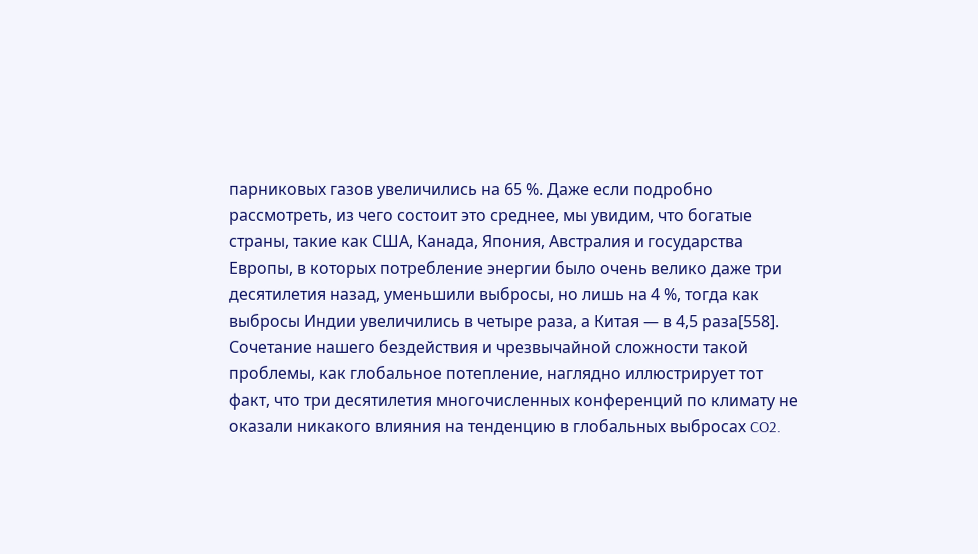парниковых газов увеличились на 65 %. Даже если подробно рассмотреть, из чего состоит это среднее, мы увидим, что богатые страны, такие как США, Канада, Япония, Австралия и государства Европы, в которых потребление энергии было очень велико даже три десятилетия назад, уменьшили выбросы, но лишь на 4 %, тогда как выбросы Индии увеличились в четыре раза, а Китая — в 4,5 раза[558].
Сочетание нашего бездействия и чрезвычайной сложности такой проблемы, как глобальное потепление, наглядно иллюстрирует тот факт, что три десятилетия многочисленных конференций по климату не оказали никакого влияния на тенденцию в глобальных выбросах CO2.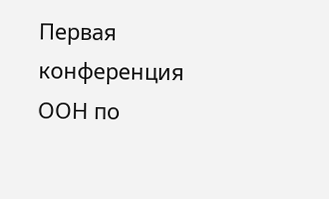Первая конференция ООН по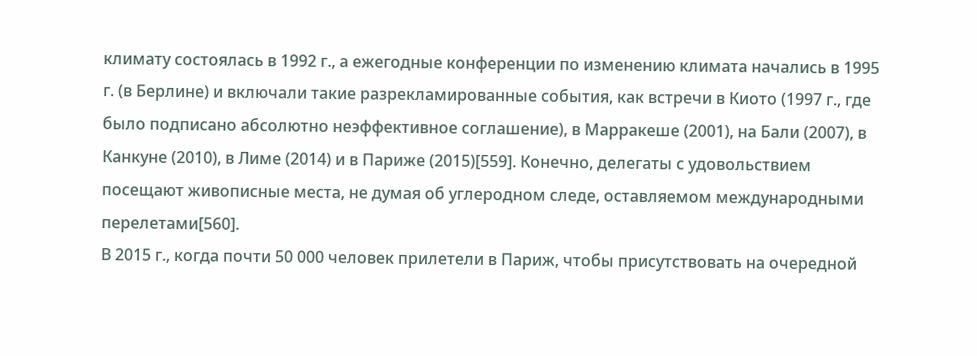климату состоялась в 1992 г., а ежегодные конференции по изменению климата начались в 1995 г. (в Берлине) и включали такие разрекламированные события, как встречи в Киото (1997 г., где было подписано абсолютно неэффективное соглашение), в Марракеше (2001), на Бали (2007), в Канкуне (2010), в Лиме (2014) и в Париже (2015)[559]. Конечно, делегаты с удовольствием посещают живописные места, не думая об углеродном следе, оставляемом международными перелетами[560].
В 2015 г., когда почти 50 000 человек прилетели в Париж, чтобы присутствовать на очередной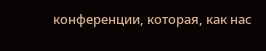конференции, которая, как нас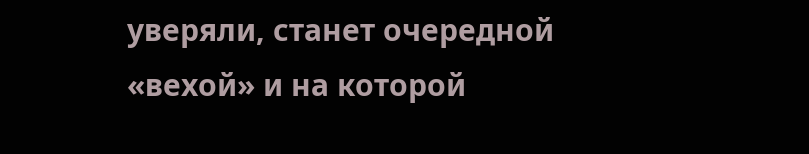уверяли, станет очередной «вехой» и на которой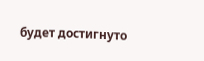будет достигнуто